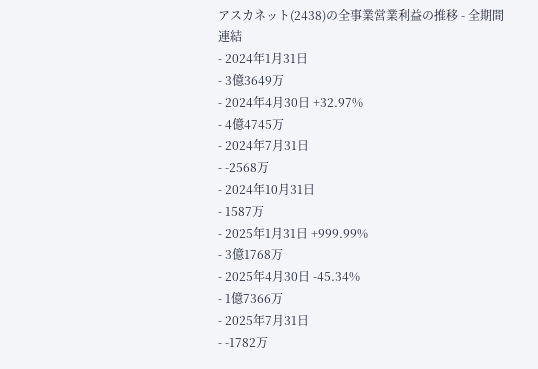アスカネット(2438)の全事業営業利益の推移 - 全期間
連結
- 2024年1月31日
- 3億3649万
- 2024年4月30日 +32.97%
- 4億4745万
- 2024年7月31日
- -2568万
- 2024年10月31日
- 1587万
- 2025年1月31日 +999.99%
- 3億1768万
- 2025年4月30日 -45.34%
- 1億7366万
- 2025年7月31日
- -1782万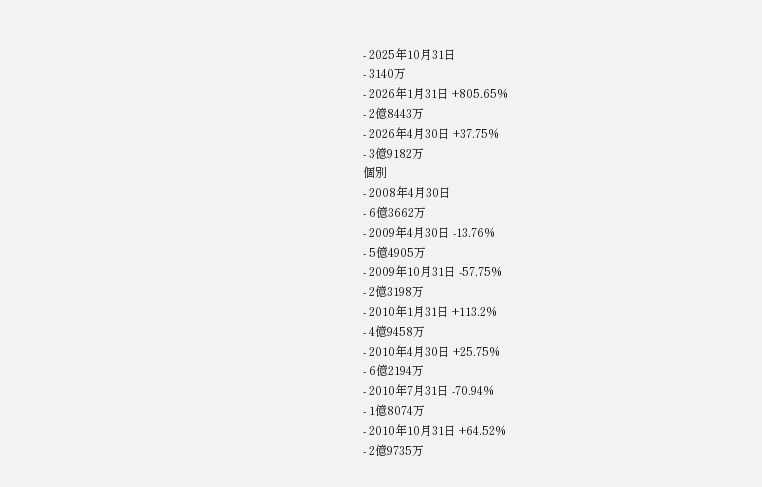- 2025年10月31日
- 3140万
- 2026年1月31日 +805.65%
- 2億8443万
- 2026年4月30日 +37.75%
- 3億9182万
個別
- 2008年4月30日
- 6億3662万
- 2009年4月30日 -13.76%
- 5億4905万
- 2009年10月31日 -57.75%
- 2億3198万
- 2010年1月31日 +113.2%
- 4億9458万
- 2010年4月30日 +25.75%
- 6億2194万
- 2010年7月31日 -70.94%
- 1億8074万
- 2010年10月31日 +64.52%
- 2億9735万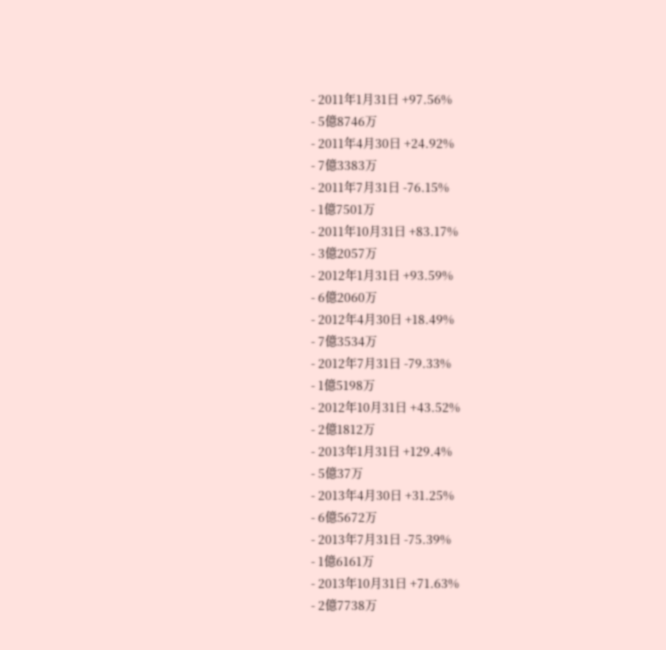- 2011年1月31日 +97.56%
- 5億8746万
- 2011年4月30日 +24.92%
- 7億3383万
- 2011年7月31日 -76.15%
- 1億7501万
- 2011年10月31日 +83.17%
- 3億2057万
- 2012年1月31日 +93.59%
- 6億2060万
- 2012年4月30日 +18.49%
- 7億3534万
- 2012年7月31日 -79.33%
- 1億5198万
- 2012年10月31日 +43.52%
- 2億1812万
- 2013年1月31日 +129.4%
- 5億37万
- 2013年4月30日 +31.25%
- 6億5672万
- 2013年7月31日 -75.39%
- 1億6161万
- 2013年10月31日 +71.63%
- 2億7738万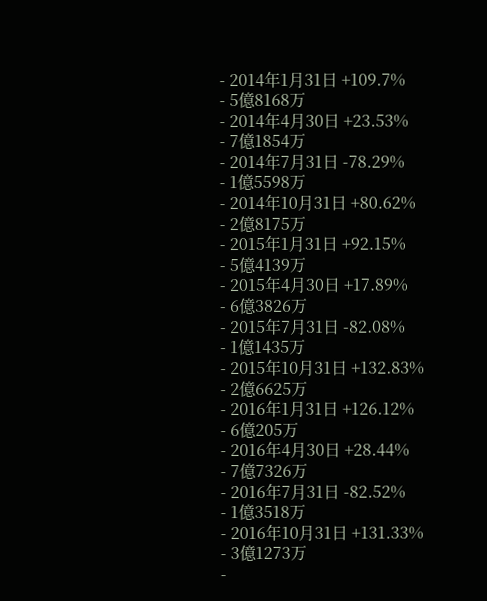- 2014年1月31日 +109.7%
- 5億8168万
- 2014年4月30日 +23.53%
- 7億1854万
- 2014年7月31日 -78.29%
- 1億5598万
- 2014年10月31日 +80.62%
- 2億8175万
- 2015年1月31日 +92.15%
- 5億4139万
- 2015年4月30日 +17.89%
- 6億3826万
- 2015年7月31日 -82.08%
- 1億1435万
- 2015年10月31日 +132.83%
- 2億6625万
- 2016年1月31日 +126.12%
- 6億205万
- 2016年4月30日 +28.44%
- 7億7326万
- 2016年7月31日 -82.52%
- 1億3518万
- 2016年10月31日 +131.33%
- 3億1273万
-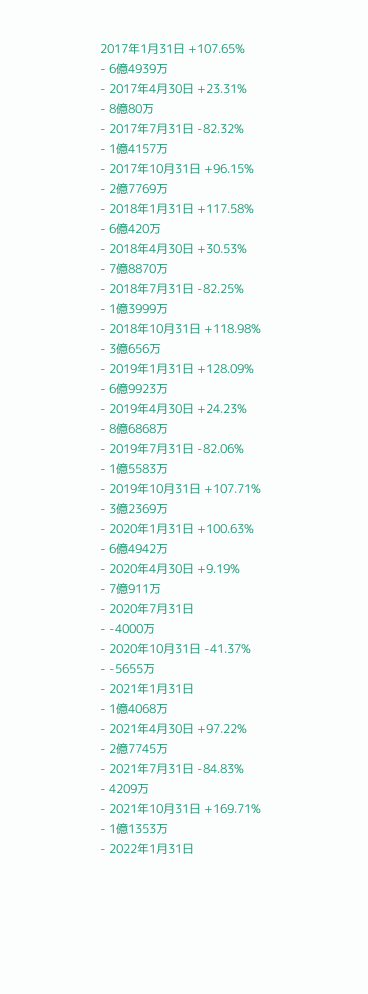2017年1月31日 +107.65%
- 6億4939万
- 2017年4月30日 +23.31%
- 8億80万
- 2017年7月31日 -82.32%
- 1億4157万
- 2017年10月31日 +96.15%
- 2億7769万
- 2018年1月31日 +117.58%
- 6億420万
- 2018年4月30日 +30.53%
- 7億8870万
- 2018年7月31日 -82.25%
- 1億3999万
- 2018年10月31日 +118.98%
- 3億656万
- 2019年1月31日 +128.09%
- 6億9923万
- 2019年4月30日 +24.23%
- 8億6868万
- 2019年7月31日 -82.06%
- 1億5583万
- 2019年10月31日 +107.71%
- 3億2369万
- 2020年1月31日 +100.63%
- 6億4942万
- 2020年4月30日 +9.19%
- 7億911万
- 2020年7月31日
- -4000万
- 2020年10月31日 -41.37%
- -5655万
- 2021年1月31日
- 1億4068万
- 2021年4月30日 +97.22%
- 2億7745万
- 2021年7月31日 -84.83%
- 4209万
- 2021年10月31日 +169.71%
- 1億1353万
- 2022年1月31日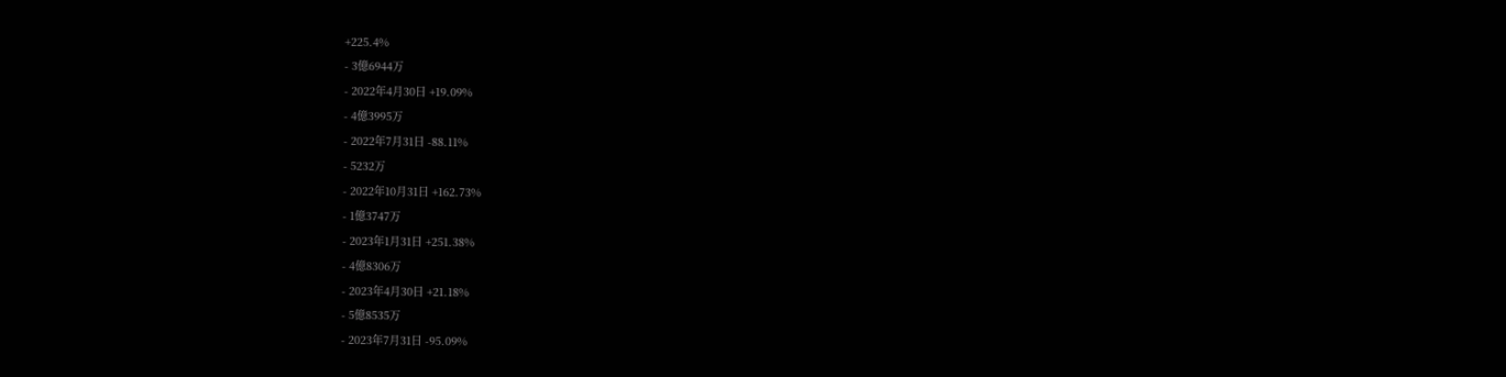+225.4%
- 3億6944万
- 2022年4月30日 +19.09%
- 4億3995万
- 2022年7月31日 -88.11%
- 5232万
- 2022年10月31日 +162.73%
- 1億3747万
- 2023年1月31日 +251.38%
- 4億8306万
- 2023年4月30日 +21.18%
- 5億8535万
- 2023年7月31日 -95.09%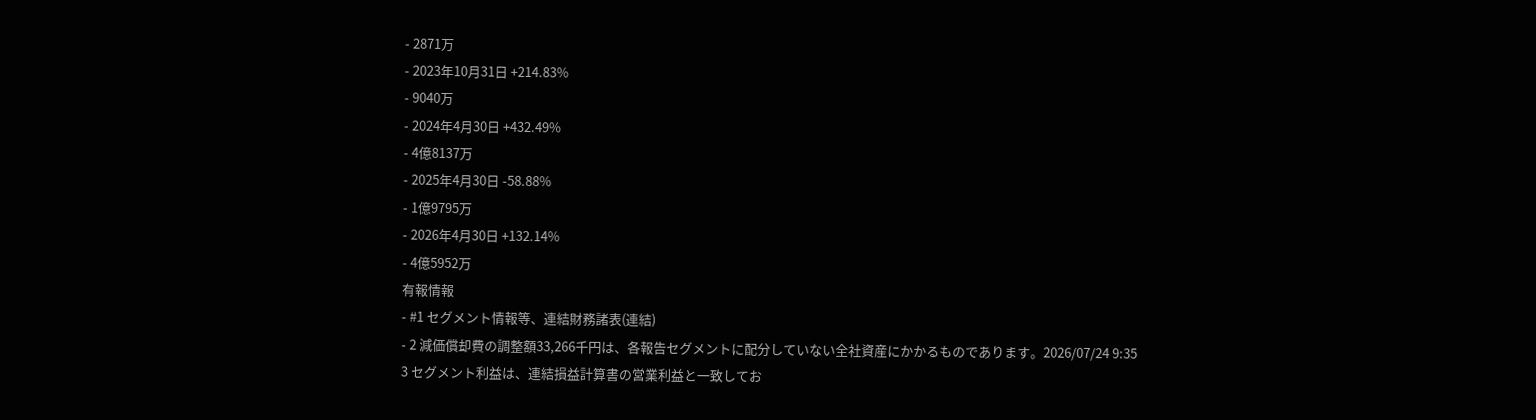- 2871万
- 2023年10月31日 +214.83%
- 9040万
- 2024年4月30日 +432.49%
- 4億8137万
- 2025年4月30日 -58.88%
- 1億9795万
- 2026年4月30日 +132.14%
- 4億5952万
有報情報
- #1 セグメント情報等、連結財務諸表(連結)
- 2 減価償却費の調整額33,266千円は、各報告セグメントに配分していない全社資産にかかるものであります。2026/07/24 9:35
3 セグメント利益は、連結損益計算書の営業利益と一致してお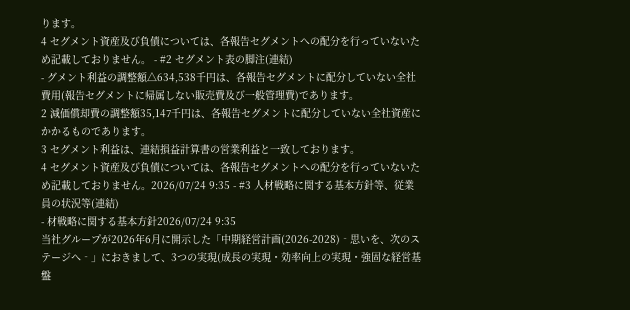ります。
4 セグメント資産及び負債については、各報告セグメントへの配分を行っていないため記載しておりません。 - #2 セグメント表の脚注(連結)
- グメント利益の調整額△634,538千円は、各報告セグメントに配分していない全社費用(報告セグメントに帰属しない販売費及び一般管理費)であります。
2 減価償却費の調整額35,147千円は、各報告セグメントに配分していない全社資産にかかるものであります。
3 セグメント利益は、連結損益計算書の営業利益と一致しております。
4 セグメント資産及び負債については、各報告セグメントへの配分を行っていないため記載しておりません。2026/07/24 9:35 - #3 人材戦略に関する基本方針等、従業員の状況等(連結)
- 材戦略に関する基本方針2026/07/24 9:35
当社グループが2026年6月に開示した「中期経営計画(2026-2028)‐思いを、次のステージへ‐」におきまして、3つの実現(成長の実現・効率向上の実現・強固な経営基盤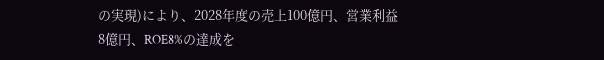の実現)により、2028年度の売上100億円、営業利益8億円、ROE8%の達成を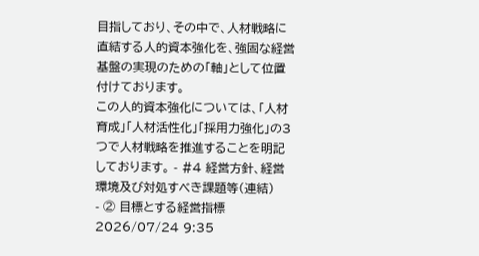目指しており、その中で、人材戦略に直結する人的資本強化を、強固な経営基盤の実現のための「軸」として位置付けております。
この人的資本強化については、「人材育成」「人材活性化」「採用力強化」の3つで人材戦略を推進することを明記しております。 - #4 経営方針、経営環境及び対処すべき課題等(連結)
- ② 目標とする経営指標2026/07/24 9:35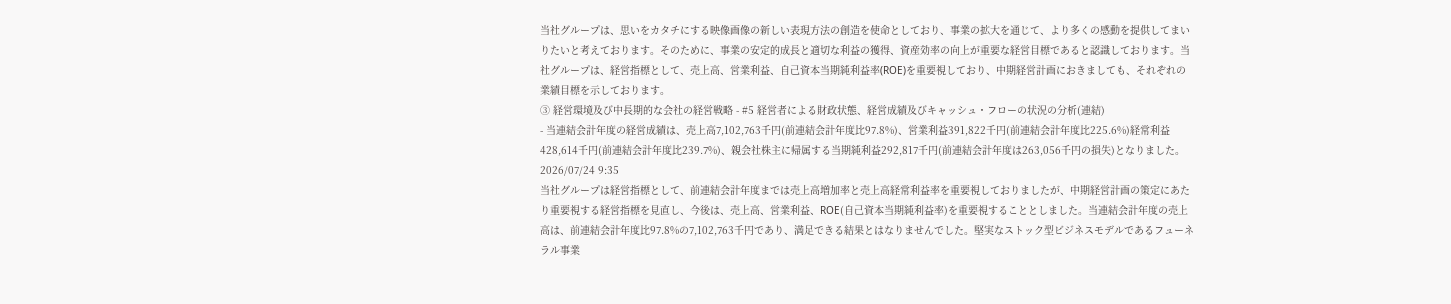当社グループは、思いをカタチにする映像画像の新しい表現方法の創造を使命としており、事業の拡大を通じて、より多くの感動を提供してまいりたいと考えております。そのために、事業の安定的成長と適切な利益の獲得、資産効率の向上が重要な経営目標であると認識しております。当社グループは、経営指標として、売上高、営業利益、自己資本当期純利益率(ROE)を重要視しており、中期経営計画におきましても、それぞれの業績目標を示しております。
③ 経営環境及び中長期的な会社の経営戦略 - #5 経営者による財政状態、経営成績及びキャッシュ・フローの状況の分析(連結)
- 当連結会計年度の経営成績は、売上高7,102,763千円(前連結会計年度比97.8%)、営業利益391,822千円(前連結会計年度比225.6%)経常利益428,614千円(前連結会計年度比239.7%)、親会社株主に帰属する当期純利益292,817千円(前連結会計年度は263,056千円の損失)となりました。2026/07/24 9:35
当社グループは経営指標として、前連結会計年度までは売上高増加率と売上高経常利益率を重要視しておりましたが、中期経営計画の策定にあたり重要視する経営指標を見直し、今後は、売上高、営業利益、ROE(自己資本当期純利益率)を重要視することとしました。当連結会計年度の売上高は、前連結会計年度比97.8%の7,102,763千円であり、満足できる結果とはなりませんでした。堅実なストック型ビジネスモデルであるフューネラル事業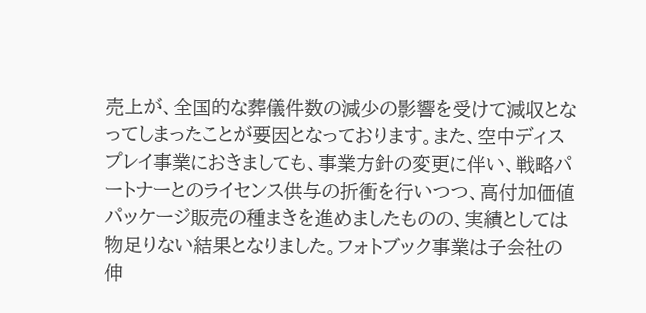売上が、全国的な葬儀件数の減少の影響を受けて減収となってしまったことが要因となっております。また、空中ディスプレイ事業におきましても、事業方針の変更に伴い、戦略パートナーとのライセンス供与の折衝を行いつつ、高付加価値パッケージ販売の種まきを進めましたものの、実績としては物足りない結果となりました。フォトブック事業は子会社の伸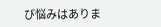び悩みはありま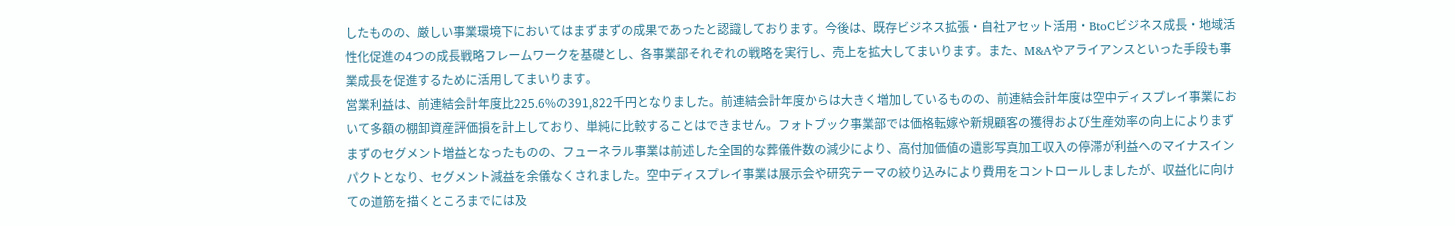したものの、厳しい事業環境下においてはまずまずの成果であったと認識しております。今後は、既存ビジネス拡張・自社アセット活用・BtoCビジネス成長・地域活性化促進の4つの成長戦略フレームワークを基礎とし、各事業部それぞれの戦略を実行し、売上を拡大してまいります。また、M&Aやアライアンスといった手段も事業成長を促進するために活用してまいります。
営業利益は、前連結会計年度比225.6%の391,822千円となりました。前連結会計年度からは大きく増加しているものの、前連結会計年度は空中ディスプレイ事業において多額の棚卸資産評価損を計上しており、単純に比較することはできません。フォトブック事業部では価格転嫁や新規顧客の獲得および生産効率の向上によりまずまずのセグメント増益となったものの、フューネラル事業は前述した全国的な葬儀件数の減少により、高付加価値の遺影写真加工収入の停滞が利益へのマイナスインパクトとなり、セグメント減益を余儀なくされました。空中ディスプレイ事業は展示会や研究テーマの絞り込みにより費用をコントロールしましたが、収益化に向けての道筋を描くところまでには及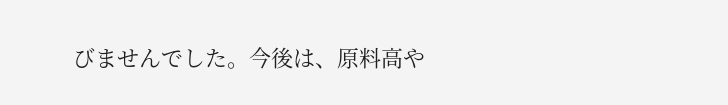びませんでした。今後は、原料高や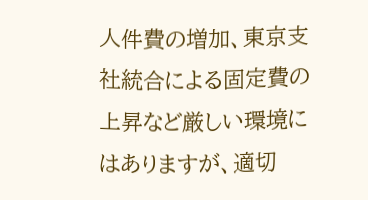人件費の増加、東京支社統合による固定費の上昇など厳しい環境にはありますが、適切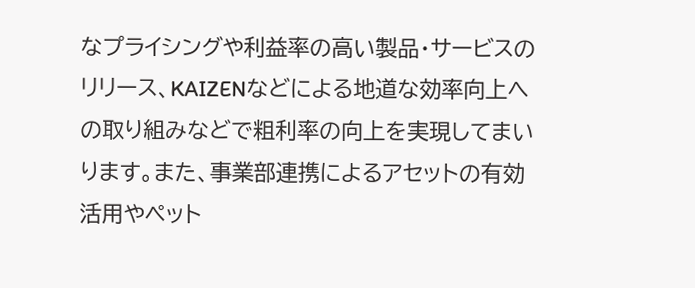なプライシングや利益率の高い製品・サービスのリリース、KAIZENなどによる地道な効率向上への取り組みなどで粗利率の向上を実現してまいります。また、事業部連携によるアセットの有効活用やペット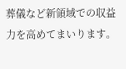葬儀など新領域での収益力を高めてまいります。